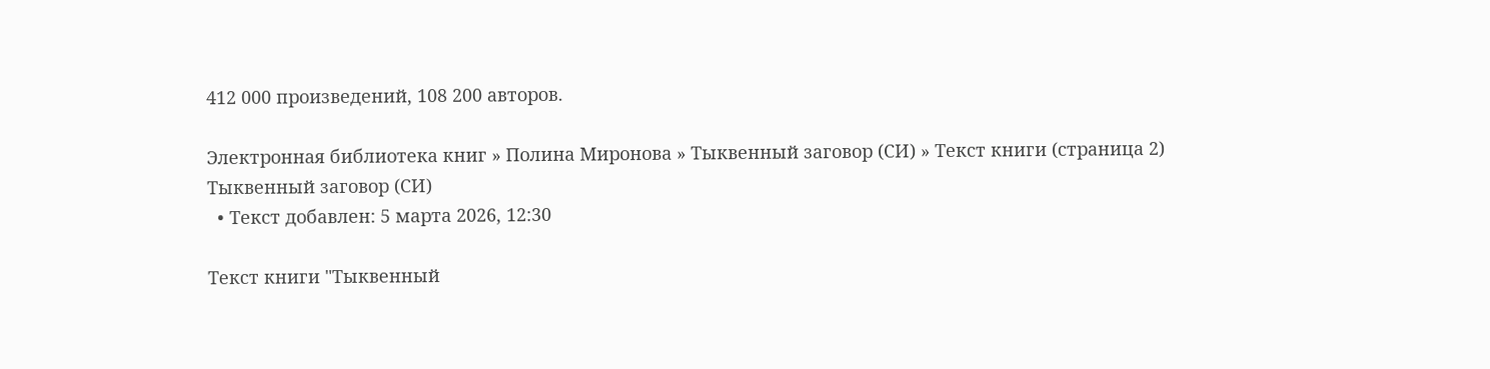412 000 произведений, 108 200 авторов.

Электронная библиотека книг » Полина Миронова » Тыквенный заговор (СИ) » Текст книги (страница 2)
Тыквенный заговор (СИ)
  • Текст добавлен: 5 марта 2026, 12:30

Текст книги "Тыквенный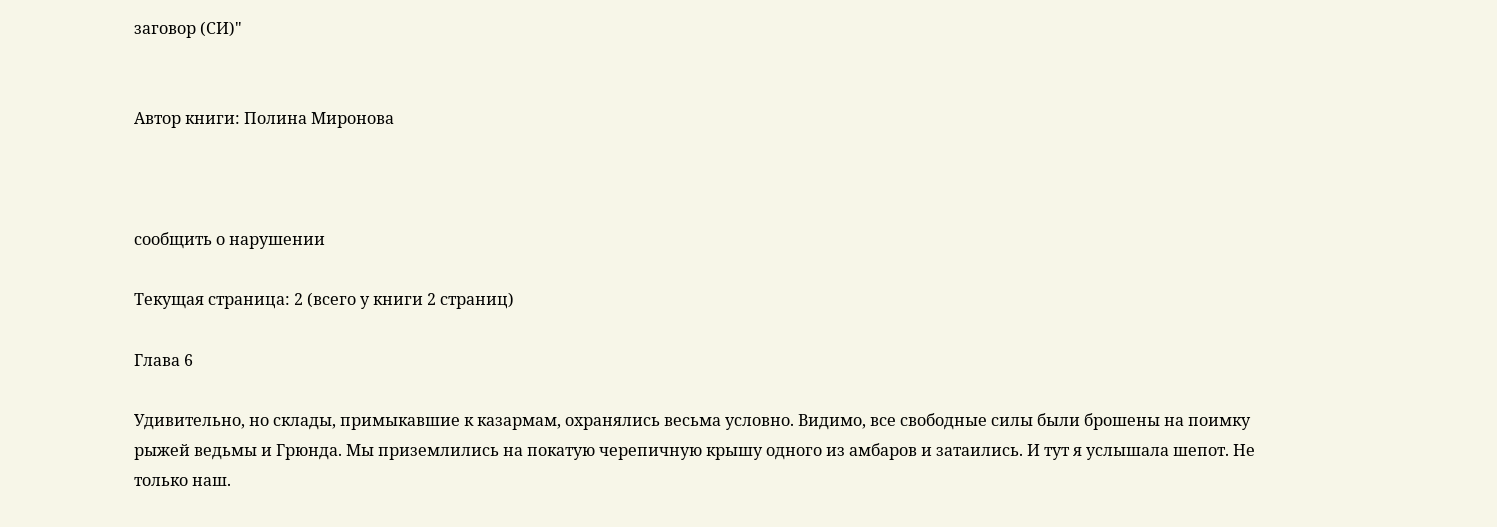заговор (СИ)"


Автор книги: Полина Миронова



сообщить о нарушении

Текущая страница: 2 (всего у книги 2 страниц)

Глава 6

Удивительно, но склады, примыкавшие к казармам, охранялись весьма условно. Видимо, все свободные силы были брошены на поимку рыжей ведьмы и Грюнда. Мы приземлились на покатую черепичную крышу одного из амбаров и затаились. И тут я услышала шепот. Не только наш.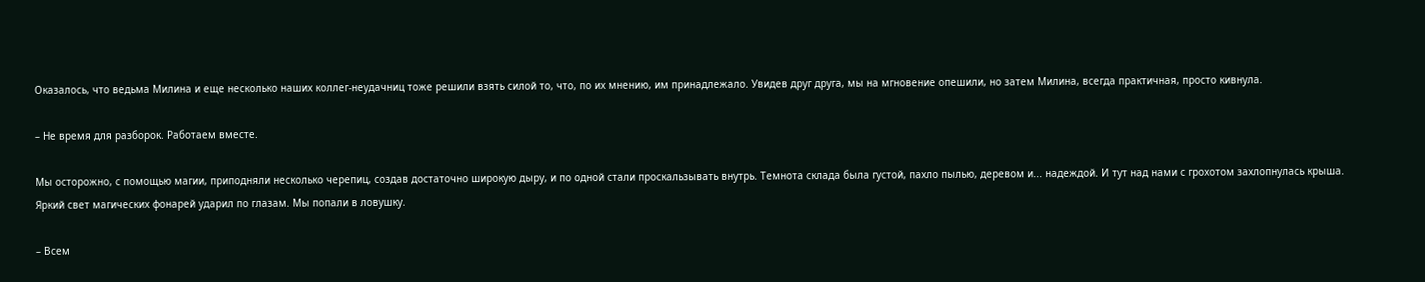Оказалось, что ведьма Милина и еще несколько наших коллег-неудачниц тоже решили взять силой то, что, по их мнению, им принадлежало. Увидев друг друга, мы на мгновение опешили, но затем Милина, всегда практичная, просто кивнула.

– Не время для разборок. Работаем вместе.

Мы осторожно, с помощью магии, приподняли несколько черепиц, создав достаточно широкую дыру, и по одной стали проскальзывать внутрь. Темнота склада была густой, пахло пылью, деревом и... надеждой. И тут над нами с грохотом захлопнулась крыша. Яркий свет магических фонарей ударил по глазам. Мы попали в ловушку.

– Всем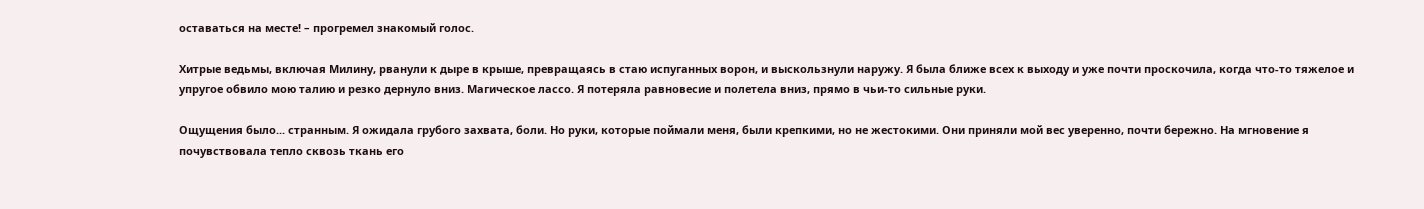оставаться на месте! – прогремел знакомый голос.

Хитрые ведьмы, включая Милину, рванули к дыре в крыше, превращаясь в стаю испуганных ворон, и выскользнули наружу. Я была ближе всех к выходу и уже почти проскочила, когда что-то тяжелое и упругое обвило мою талию и резко дернуло вниз. Магическое лассо. Я потеряла равновесие и полетела вниз, прямо в чьи-то сильные руки.

Ощущения было... странным. Я ожидала грубого захвата, боли. Но руки, которые поймали меня, были крепкими, но не жестокими. Они приняли мой вес уверенно, почти бережно. На мгновение я почувствовала тепло сквозь ткань его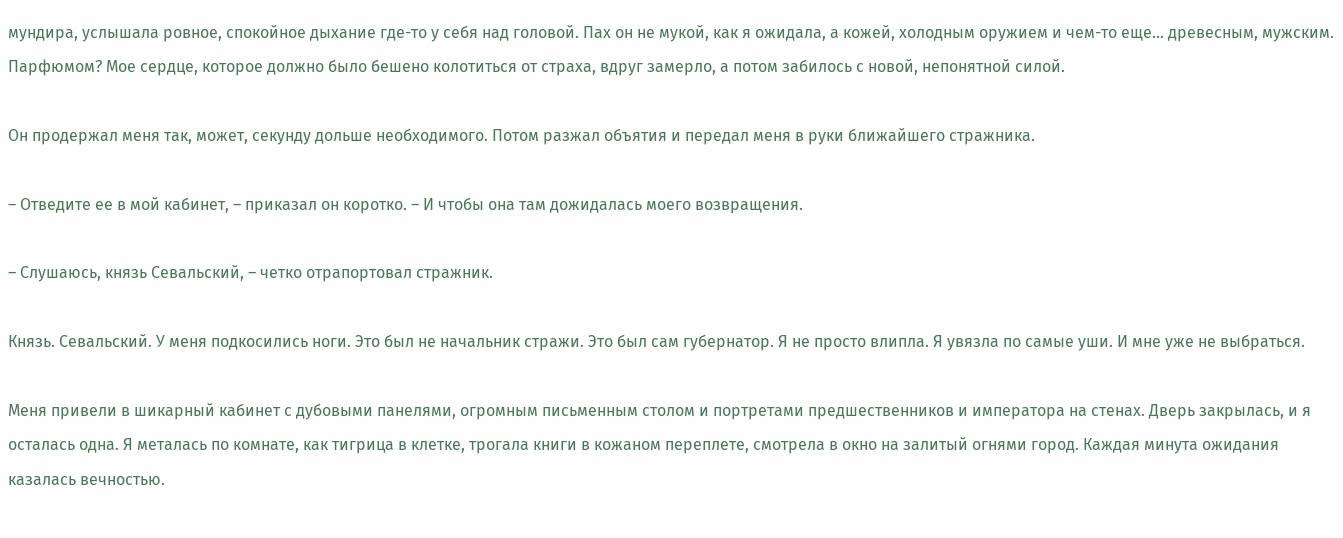мундира, услышала ровное, спокойное дыхание где-то у себя над головой. Пах он не мукой, как я ожидала, а кожей, холодным оружием и чем-то еще... древесным, мужским. Парфюмом? Мое сердце, которое должно было бешено колотиться от страха, вдруг замерло, а потом забилось с новой, непонятной силой.

Он продержал меня так, может, секунду дольше необходимого. Потом разжал объятия и передал меня в руки ближайшего стражника.

– Отведите ее в мой кабинет, – приказал он коротко. – И чтобы она там дожидалась моего возвращения.

– Слушаюсь, князь Севальский, – четко отрапортовал стражник.

Князь. Севальский. У меня подкосились ноги. Это был не начальник стражи. Это был сам губернатор. Я не просто влипла. Я увязла по самые уши. И мне уже не выбраться.

Меня привели в шикарный кабинет с дубовыми панелями, огромным письменным столом и портретами предшественников и императора на стенах. Дверь закрылась, и я осталась одна. Я металась по комнате, как тигрица в клетке, трогала книги в кожаном переплете, смотрела в окно на залитый огнями город. Каждая минута ожидания казалась вечностью.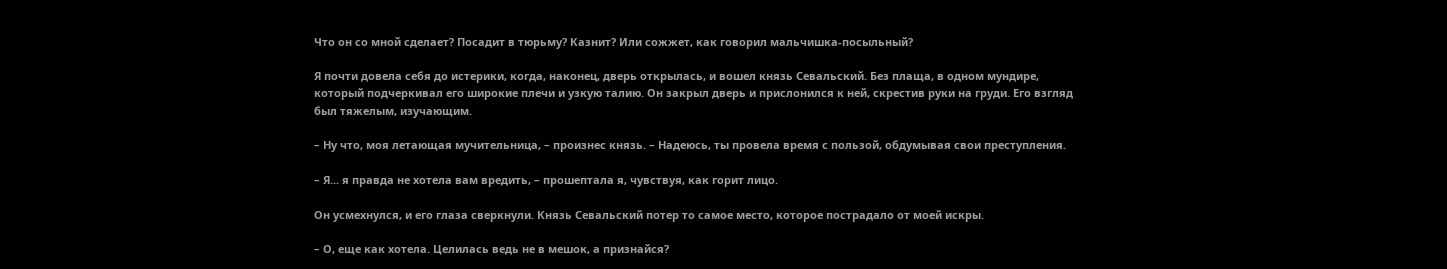Что он со мной сделает? Посадит в тюрьму? Казнит? Или сожжет, как говорил мальчишка-посыльный?

Я почти довела себя до истерики, когда, наконец, дверь открылась, и вошел князь Севальский. Без плаща, в одном мундире, который подчеркивал его широкие плечи и узкую талию. Он закрыл дверь и прислонился к ней, скрестив руки на груди. Его взгляд был тяжелым, изучающим.

– Ну что, моя летающая мучительница, – произнес князь. – Надеюсь, ты провела время с пользой, обдумывая свои преступления.

– Я... я правда не хотела вам вредить, – прошептала я, чувствуя, как горит лицо.

Он усмехнулся, и его глаза сверкнули. Князь Севальский потер то самое место, которое пострадало от моей искры.

– О, еще как хотела. Целилась ведь не в мешок, а признайся?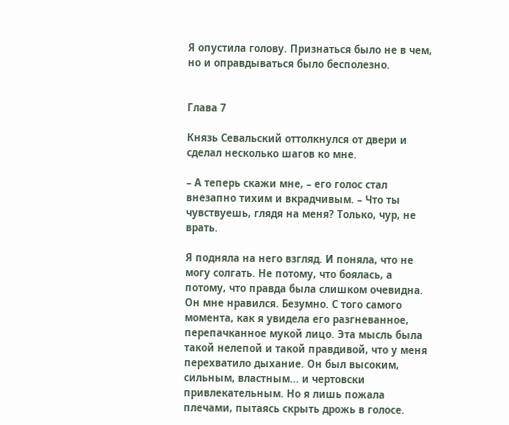Я опустила голову. Признаться было не в чем, но и оправдываться было бесполезно.


Глава 7

Князь Севальский оттолкнулся от двери и сделал несколько шагов ко мне.

– А теперь скажи мне, – его голос стал внезапно тихим и вкрадчивым. – Что ты чувствуешь, глядя на меня? Только, чур, не врать.

Я подняла на него взгляд. И поняла, что не могу солгать. Не потому, что боялась, а потому, что правда была слишком очевидна. Он мне нравился. Безумно. С того самого момента, как я увидела его разгневанное, перепачканное мукой лицо. Эта мысль была такой нелепой и такой правдивой, что у меня перехватило дыхание. Он был высоким, сильным, властным... и чертовски привлекательным. Но я лишь пожала плечами, пытаясь скрыть дрожь в голосе.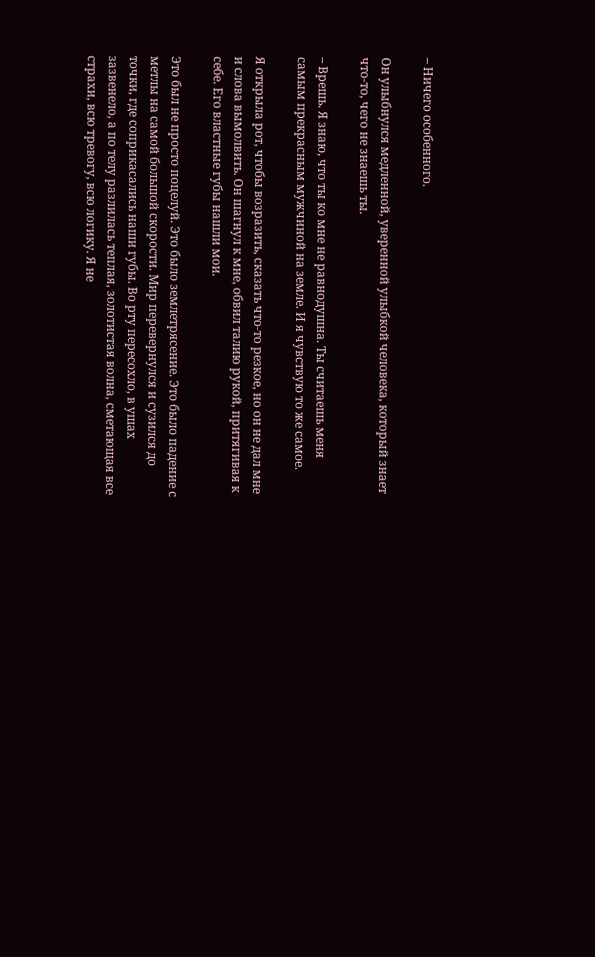– Ничего особенного.

Он улыбнулся медленной, уверенной улыбкой человека, который знает что-то, чего не знаешь ты.

– Врешь. Я знаю, что ты ко мне не равнодушна. Ты считаешь меня самым прекрасным мужчиной на земле. И я чувствую то же самое.

Я открыла рот, чтобы возразить, сказать что-то резкое, но он не дал мне и слова вымолвить. Он шагнул к мне, обвил талию рукой, притягивая к себе. Его властные губы нашли мои.

Это был не просто поцелуй. Это было землетрясение. Это было падение с метлы на самой большой скорости. Мир перевернулся и сузился до точки, где соприкасались наши губы. Во рту пересохло, в ушах зазвенело, а по телу разлилась теплая, золотистая волна, сметающая все страхи, всю тревогу, всю логику. Я не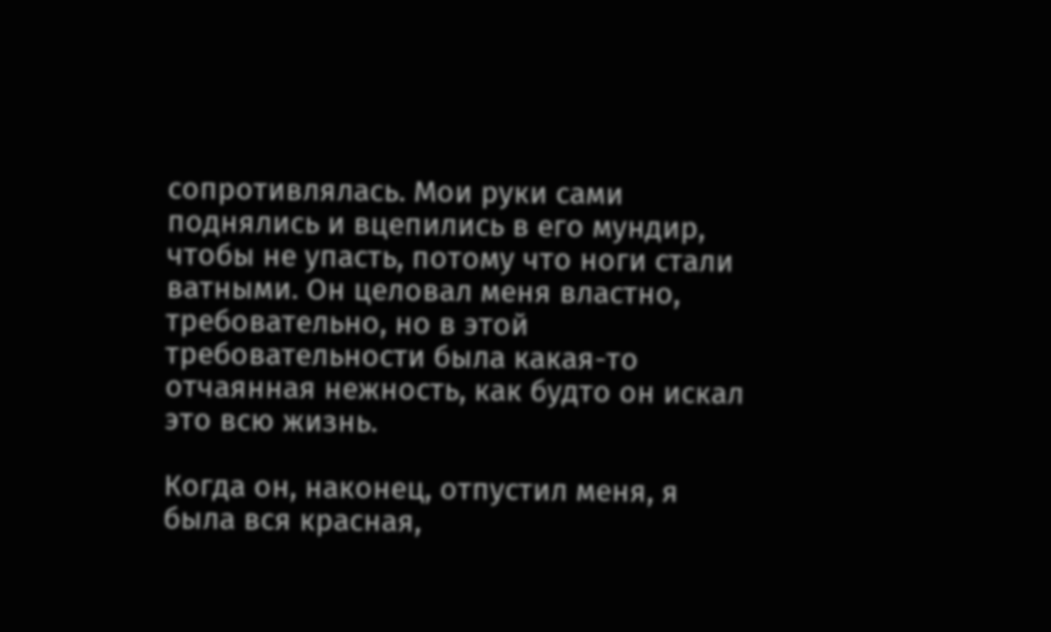сопротивлялась. Мои руки сами поднялись и вцепились в его мундир, чтобы не упасть, потому что ноги стали ватными. Он целовал меня властно, требовательно, но в этой требовательности была какая-то отчаянная нежность, как будто он искал это всю жизнь.

Когда он, наконец, отпустил меня, я была вся красная,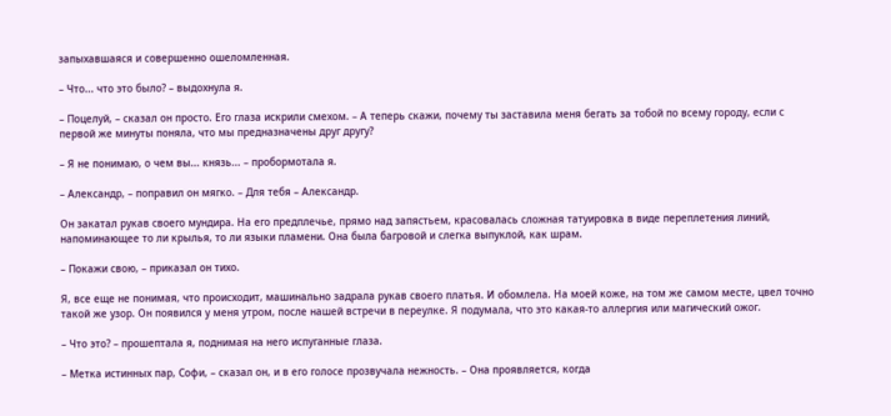запыхавшаяся и совершенно ошеломленная.

– Что... что это было? – выдохнула я.

– Поцелуй, – сказал он просто. Его глаза искрили смехом. – А теперь скажи, почему ты заставила меня бегать за тобой по всему городу, если с первой же минуты поняла, что мы предназначены друг другу?

– Я не понимаю, о чем вы... князь... – пробормотала я.

– Александр, – поправил он мягко. – Для тебя – Александр.

Он закатал рукав своего мундира. На его предплечье, прямо над запястьем, красовалась сложная татуировка в виде переплетения линий, напоминающее то ли крылья, то ли языки пламени. Она была багровой и слегка выпуклой, как шрам.

– Покажи свою, – приказал он тихо.

Я, все еще не понимая, что происходит, машинально задрала рукав своего платья. И обомлела. На моей коже, на том же самом месте, цвел точно такой же узор. Он появился у меня утром, после нашей встречи в переулке. Я подумала, что это какая-то аллергия или магический ожог.

– Что это? – прошептала я, поднимая на него испуганные глаза.

– Метка истинных пар, Софи, – сказал он, и в его голосе прозвучала нежность. – Она проявляется, когда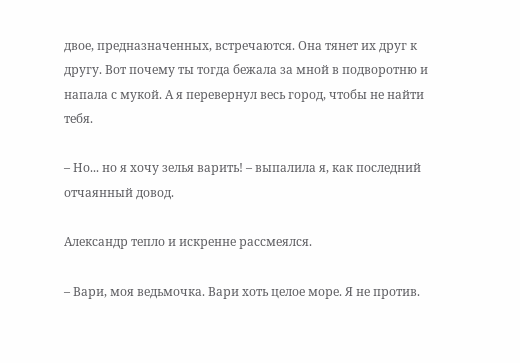двое, предназначенных, встречаются. Она тянет их друг к другу. Вот почему ты тогда бежала за мной в подворотню и напала с мукой. А я перевернул весь город, чтобы не найти тебя.

– Но... но я хочу зелья варить! – выпалила я, как последний отчаянный довод.

Александр тепло и искренне рассмеялся.

– Вари, моя ведьмочка. Вари хоть целое море. Я не против.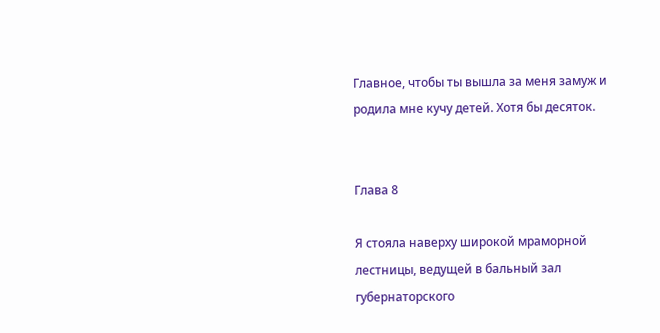Главное, чтобы ты вышла за меня замуж и родила мне кучу детей. Хотя бы десяток.


Глава 8

Я стояла наверху широкой мраморной лестницы, ведущей в бальный зал губернаторского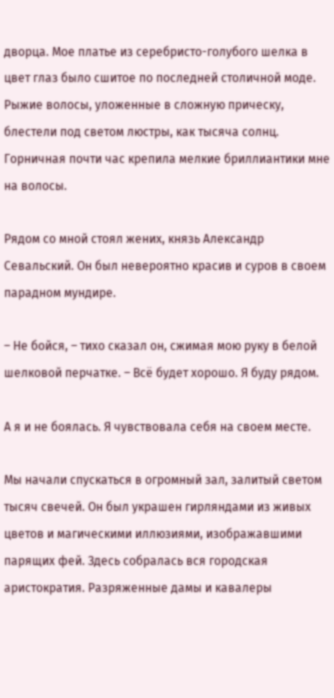дворца. Мое платье из серебристо-голубого шелка в цвет глаз было сшитое по последней столичной моде. Рыжие волосы, уложенные в сложную прическу, блестели под светом люстры, как тысяча солнц. Горничная почти час крепила мелкие бриллиантики мне на волосы.

Рядом со мной стоял жених, князь Александр Севальский. Он был невероятно красив и суров в своем парадном мундире.

– Не бойся, – тихо сказал он, сжимая мою руку в белой шелковой перчатке. – Всё будет хорошо. Я буду рядом.

А я и не боялась. Я чувствовала себя на своем месте.

Мы начали спускаться в огромный зал, залитый светом тысяч свечей. Он был украшен гирляндами из живых цветов и магическими иллюзиями, изображавшими парящих фей. Здесь собралась вся городская аристократия. Разряженные дамы и кавалеры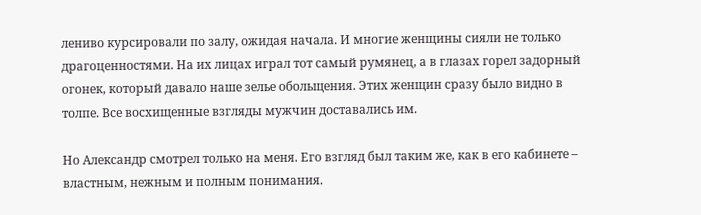лениво курсировали по залу, ожидая начала. И многие женщины сияли не только драгоценностями. На их лицах играл тот самый румянец, а в глазах горел задорный огонек, который давало наше зелье обольщения. Этих женщин сразу было видно в толпе. Все восхищенные взгляды мужчин доставались им.

Но Александр смотрел только на меня. Его взгляд был таким же, как в его кабинете – властным, нежным и полным понимания.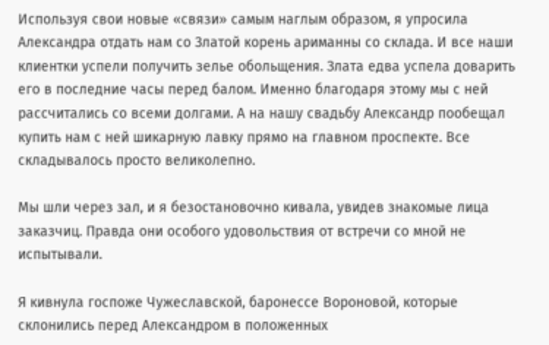Используя свои новые «связи» самым наглым образом, я упросила Александра отдать нам со Златой корень ариманны со склада. И все наши клиентки успели получить зелье обольщения. Злата едва успела доварить его в последние часы перед балом. Именно благодаря этому мы с ней рассчитались со всеми долгами. А на нашу свадьбу Александр пообещал купить нам с ней шикарную лавку прямо на главном проспекте. Все складывалось просто великолепно.

Мы шли через зал, и я безостановочно кивала, увидев знакомые лица заказчиц. Правда они особого удовольствия от встречи со мной не испытывали.

Я кивнула госпоже Чужеславской, баронессе Вороновой, которые склонились перед Александром в положенных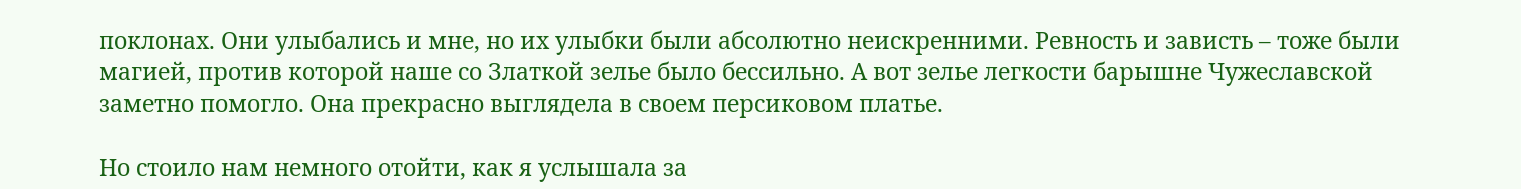поклонах. Они улыбались и мне, но их улыбки были абсолютно неискренними. Ревность и зависть – тоже были магией, против которой наше со Златкой зелье было бессильно. А вот зелье легкости барышне Чужеславской заметно помогло. Она прекрасно выглядела в своем персиковом платье.

Но стоило нам немного отойти, как я услышала за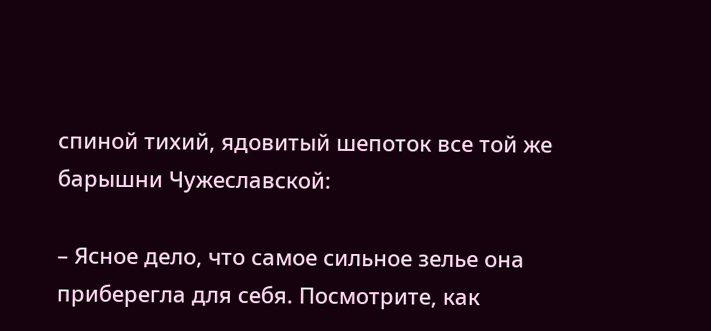спиной тихий, ядовитый шепоток все той же барышни Чужеславской:

– Ясное дело, что самое сильное зелье она приберегла для себя. Посмотрите, как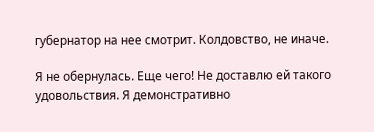губернатор на нее смотрит. Колдовство, не иначе.

Я не обернулась. Еще чего! Не доставлю ей такого удовольствия. Я демонстративно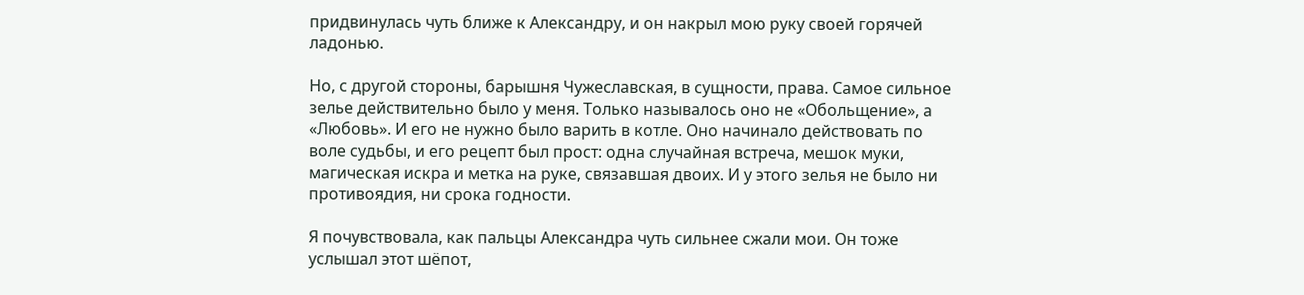придвинулась чуть ближе к Александру, и он накрыл мою руку своей горячей ладонью.

Но, с другой стороны, барышня Чужеславская, в сущности, права. Самое сильное зелье действительно было у меня. Только называлось оно не «Обольщение», а «Любовь». И его не нужно было варить в котле. Оно начинало действовать по воле судьбы, и его рецепт был прост: одна случайная встреча, мешок муки, магическая искра и метка на руке, связавшая двоих. И у этого зелья не было ни противоядия, ни срока годности.

Я почувствовала, как пальцы Александра чуть сильнее сжали мои. Он тоже услышал этот шёпот,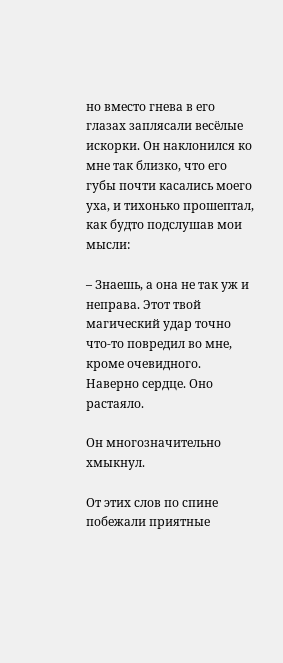но вместо гнева в его глазах заплясали весёлые искорки. Он наклонился ко мне так близко, что его губы почти касались моего уха, и тихонько прошептал, как будто подслушав мои мысли:

– Знаешь, а она не так уж и неправа. Этот твой магический удар точно что-то повредил во мне, кроме очевидного. Наверно сердце. Оно растаяло.

Он многозначительно хмыкнул.

От этих слов по спине побежали приятные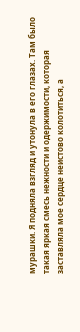мурашки. Я подняла взгляд и утонула в его глазах. Там было такая яркая смесь нежности и одержимости, которая заставляла мое сердце неистово колотиться, а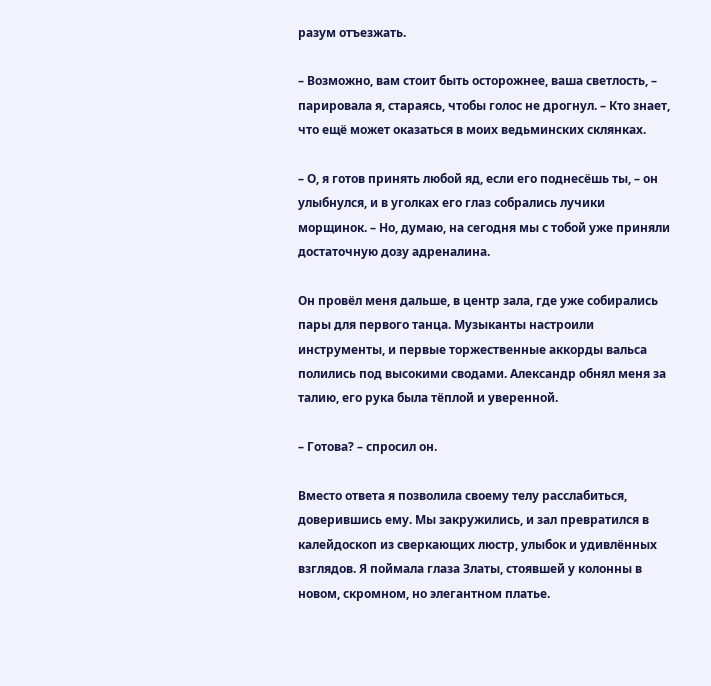разум отъезжать.

– Возможно, вам стоит быть осторожнее, ваша светлость, – парировала я, стараясь, чтобы голос не дрогнул. – Кто знает, что ещё может оказаться в моих ведьминских склянках.

– О, я готов принять любой яд, если его поднесёшь ты, – он улыбнулся, и в уголках его глаз собрались лучики морщинок. – Но, думаю, на сегодня мы с тобой уже приняли достаточную дозу адреналина.

Он провёл меня дальше, в центр зала, где уже собирались пары для первого танца. Музыканты настроили инструменты, и первые торжественные аккорды вальса полились под высокими сводами. Александр обнял меня за талию, его рука была тёплой и уверенной.

– Готова? – спросил он.

Вместо ответа я позволила своему телу расслабиться, доверившись ему. Мы закружились, и зал превратился в калейдоскоп из сверкающих люстр, улыбок и удивлённых взглядов. Я поймала глаза Златы, стоявшей у колонны в новом, скромном, но элегантном платье.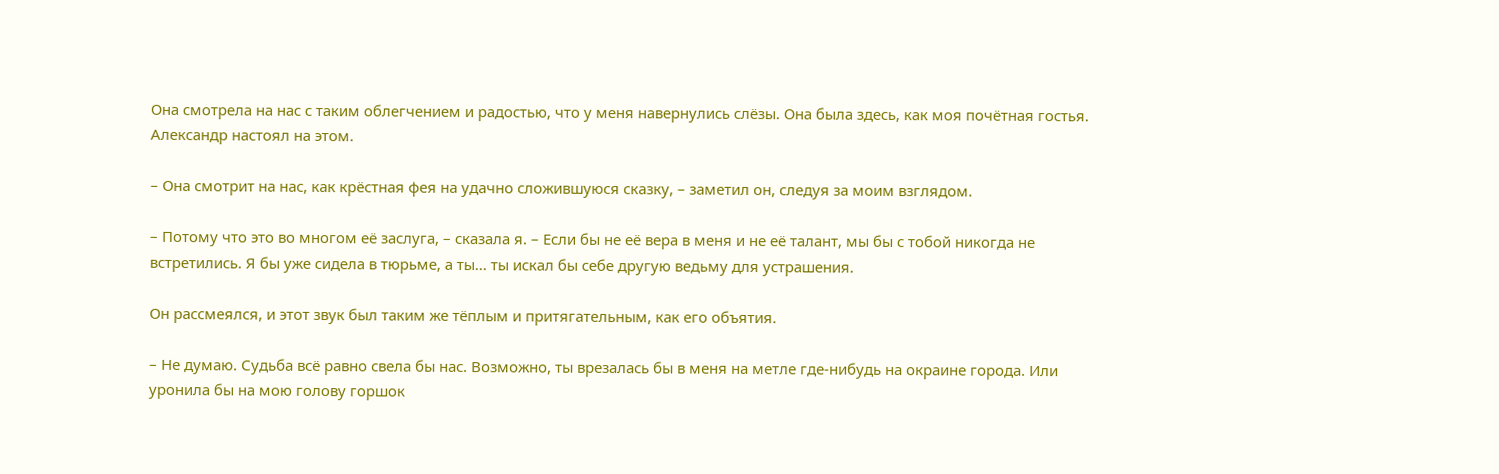Она смотрела на нас с таким облегчением и радостью, что у меня навернулись слёзы. Она была здесь, как моя почётная гостья. Александр настоял на этом.

– Она смотрит на нас, как крёстная фея на удачно сложившуюся сказку, – заметил он, следуя за моим взглядом.

– Потому что это во многом её заслуга, – сказала я. – Если бы не её вера в меня и не её талант, мы бы с тобой никогда не встретились. Я бы уже сидела в тюрьме, а ты... ты искал бы себе другую ведьму для устрашения.

Он рассмеялся, и этот звук был таким же тёплым и притягательным, как его объятия.

– Не думаю. Судьба всё равно свела бы нас. Возможно, ты врезалась бы в меня на метле где-нибудь на окраине города. Или уронила бы на мою голову горшок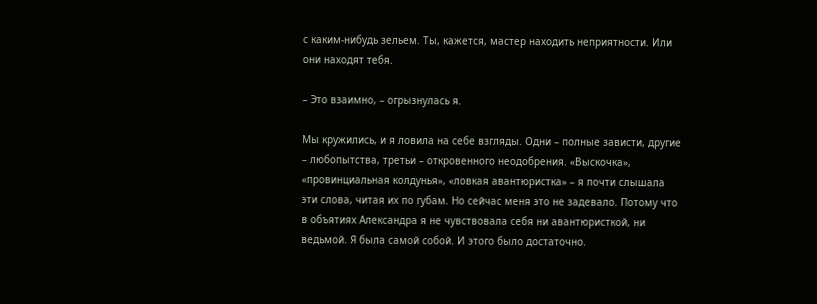с каким-нибудь зельем. Ты, кажется, мастер находить неприятности. Или они находят тебя.

– Это взаимно, – огрызнулась я.

Мы кружились, и я ловила на себе взгляды. Одни – полные зависти, другие – любопытства, третьи – откровенного неодобрения. «Выскочка», «провинциальная колдунья», «ловкая авантюристка» – я почти слышала эти слова, читая их по губам. Но сейчас меня это не задевало. Потому что в объятиях Александра я не чувствовала себя ни авантюристкой, ни ведьмой. Я была самой собой. И этого было достаточно.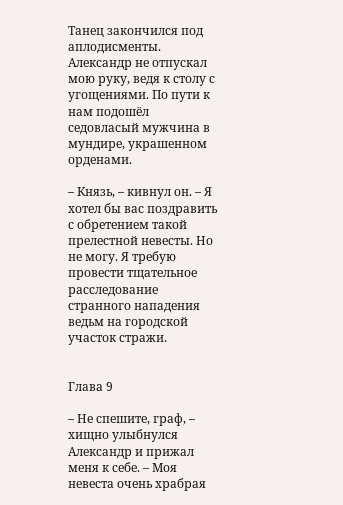Танец закончился под аплодисменты. Александр не отпускал мою руку, ведя к столу с угощениями. По пути к нам подошёл седовласый мужчина в мундире, украшенном орденами.

– Князь, – кивнул он. – Я хотел бы вас поздравить с обретением такой прелестной невесты. Но не могу. Я требую провести тщательное расследование странного нападения ведьм на городской участок стражи.


Глава 9

– Не спешите, граф, – хищно улыбнулся Александр и прижал меня к себе. – Моя невеста очень храбрая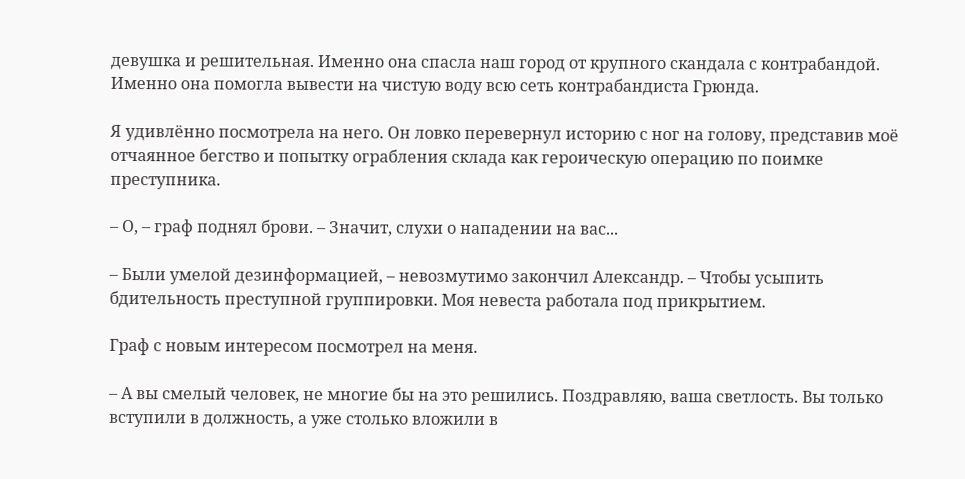девушка и решительная. Именно она спасла наш город от крупного скандала с контрабандой. Именно она помогла вывести на чистую воду всю сеть контрабандиста Грюнда.

Я удивлённо посмотрела на него. Он ловко перевернул историю с ног на голову, представив моё отчаянное бегство и попытку ограбления склада как героическую операцию по поимке преступника.

– О, – граф поднял брови. – Значит, слухи о нападении на вас...

– Были умелой дезинформацией, – невозмутимо закончил Александр. – Чтобы усыпить бдительность преступной группировки. Моя невеста работала под прикрытием.

Граф с новым интересом посмотрел на меня.

– А вы смелый человек, не многие бы на это решились. Поздравляю, ваша светлость. Вы только вступили в должность, а уже столько вложили в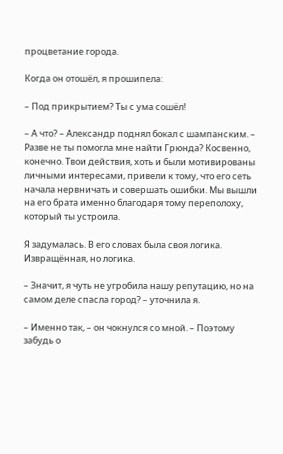процветание города.

Когда он отошёл, я прошипела:

– Под прикрытием? Ты с ума сошёл!

– А что? – Александр поднял бокал с шампанским. – Разве не ты помогла мне найти Грюнда? Косвенно, конечно. Твои действия, хоть и были мотивированы личными интересами, привели к тому, что его сеть начала нервничать и совершать ошибки. Мы вышли на его брата именно благодаря тому переполоху, который ты устроила.

Я задумалась. В его словах была своя логика. Извращённая, но логика.

– Значит, я чуть не угробила нашу репутацию, но на самом деле спасла город? – уточнила я.

– Именно так, – он чокнулся со мной. – Поэтому забудь о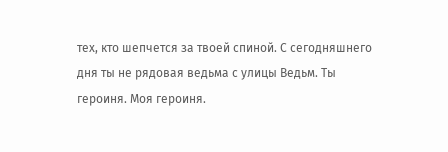тех, кто шепчется за твоей спиной. С сегодняшнего дня ты не рядовая ведьма с улицы Ведьм. Ты героиня. Моя героиня.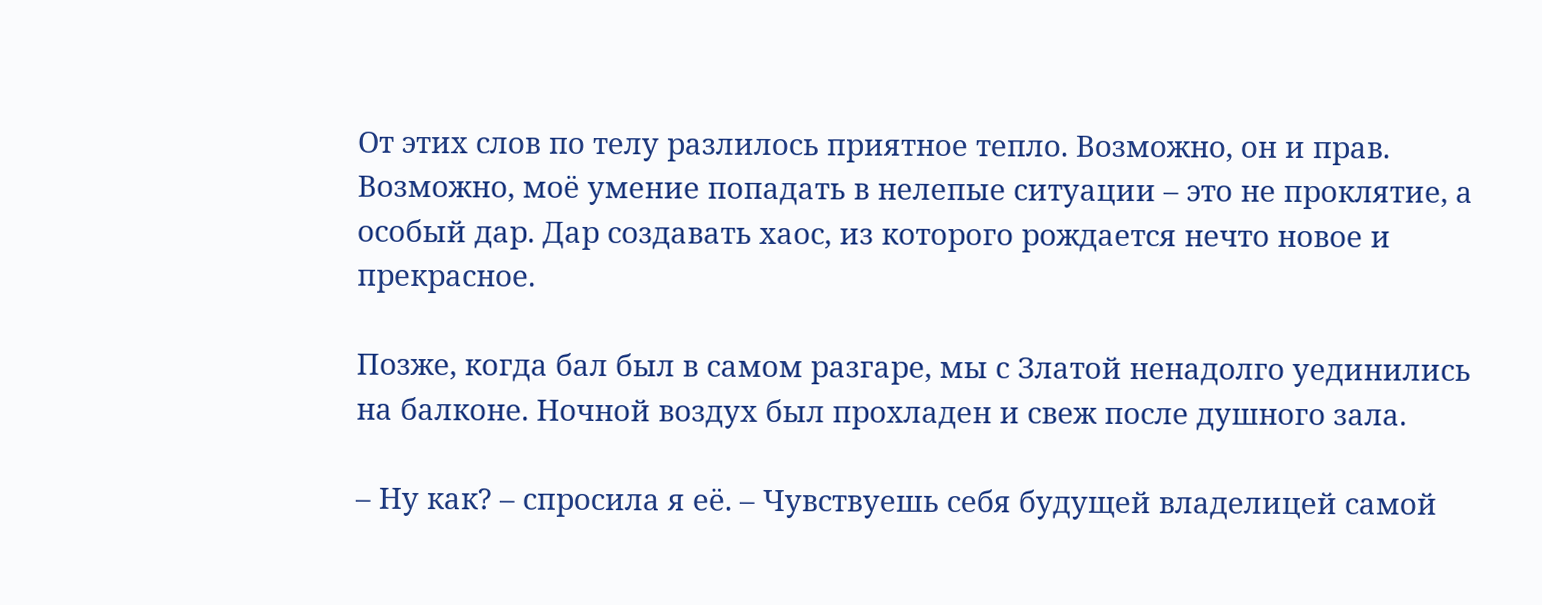От этих слов по телу разлилось приятное тепло. Возможно, он и прав. Возможно, моё умение попадать в нелепые ситуации – это не проклятие, а особый дар. Дар создавать хаос, из которого рождается нечто новое и прекрасное.

Позже, когда бал был в самом разгаре, мы с Златой ненадолго уединились на балконе. Ночной воздух был прохладен и свеж после душного зала.

– Ну как? – спросила я её. – Чувствуешь себя будущей владелицей самой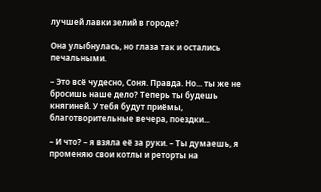лучшей лавки зелий в городе?

Она улыбнулась, но глаза так и остались печальными.

– Это всё чудесно, Соня. Правда. Но... ты же не бросишь наше дело? Теперь ты будешь княгиней. У тебя будут приёмы, благотворительные вечера, поездки...

– И что? – я взяла её за руки. – Ты думаешь, я променяю свои котлы и реторты на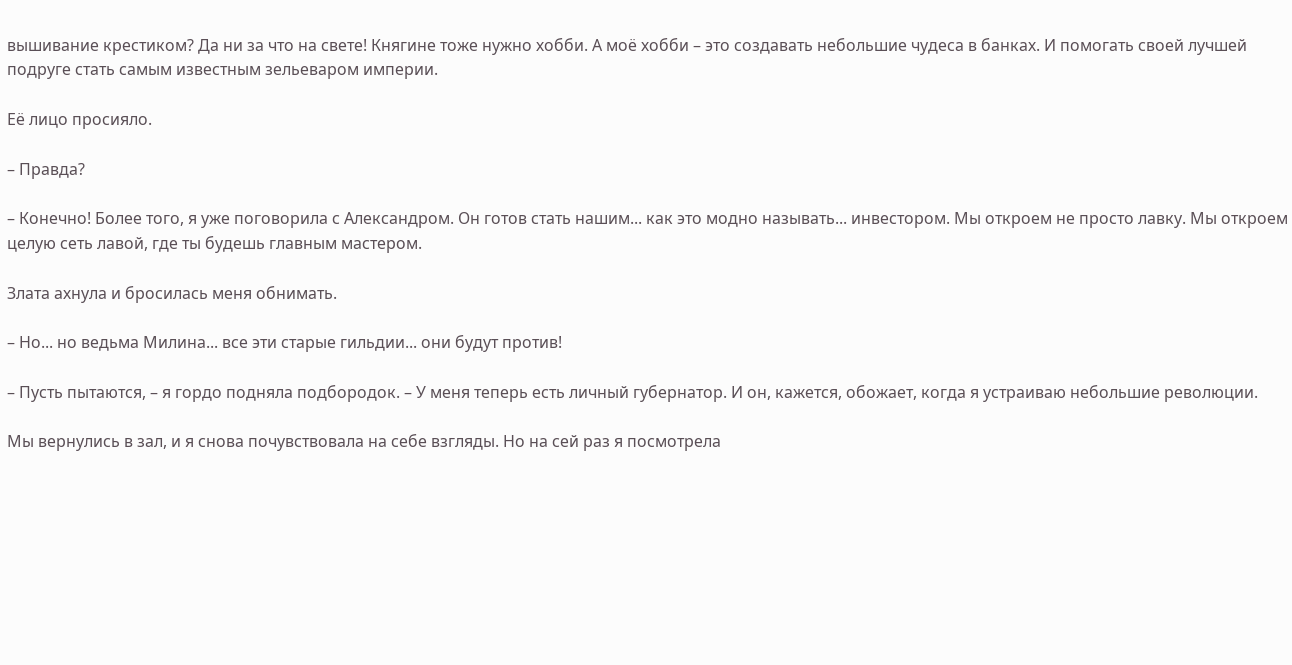вышивание крестиком? Да ни за что на свете! Княгине тоже нужно хобби. А моё хобби – это создавать небольшие чудеса в банках. И помогать своей лучшей подруге стать самым известным зельеваром империи.

Её лицо просияло.

– Правда?

– Конечно! Более того, я уже поговорила с Александром. Он готов стать нашим... как это модно называть... инвестором. Мы откроем не просто лавку. Мы откроем целую сеть лавой, где ты будешь главным мастером.

Злата ахнула и бросилась меня обнимать.

– Но... но ведьма Милина... все эти старые гильдии... они будут против!

– Пусть пытаются, – я гордо подняла подбородок. – У меня теперь есть личный губернатор. И он, кажется, обожает, когда я устраиваю небольшие революции.

Мы вернулись в зал, и я снова почувствовала на себе взгляды. Но на сей раз я посмотрела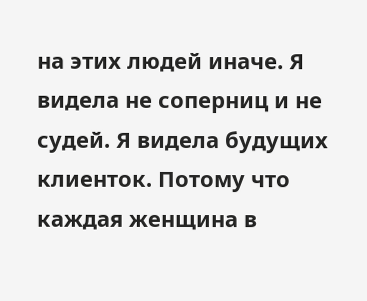на этих людей иначе. Я видела не соперниц и не судей. Я видела будущих клиенток. Потому что каждая женщина в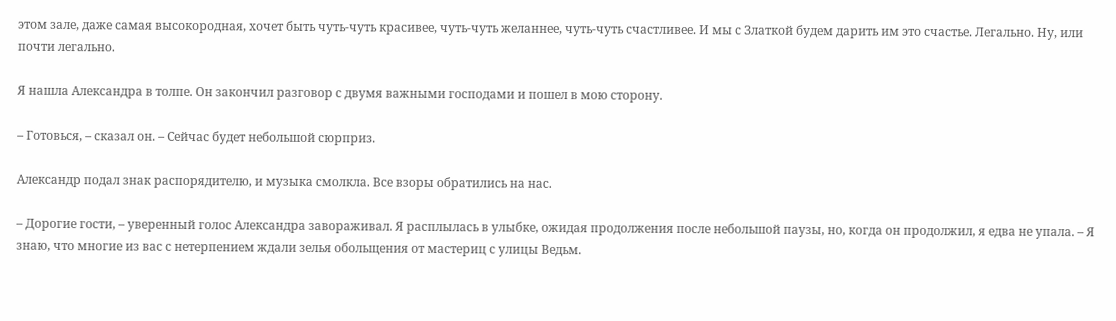этом зале, даже самая высокородная, хочет быть чуть-чуть красивее, чуть-чуть желаннее, чуть-чуть счастливее. И мы с Златкой будем дарить им это счастье. Легально. Ну, или почти легально.

Я нашла Александра в толпе. Он закончил разговор с двумя важными господами и пошел в мою сторону.

– Готовься, – сказал он. – Сейчас будет небольшой сюрприз.

Александр подал знак распорядителю, и музыка смолкла. Все взоры обратились на нас.

– Дорогие гости, – уверенный голос Александра завораживал. Я расплылась в улыбке, ожидая продолжения после небольшой паузы, но, когда он продолжил, я едва не упала. – Я знаю, что многие из вас с нетерпением ждали зелья обольщения от мастериц с улицы Ведьм.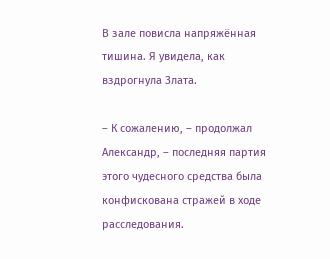В зале повисла напряжённая тишина. Я увидела, как вздрогнула Злата.

– К сожалению, – продолжал Александр, – последняя партия этого чудесного средства была конфискована стражей в ходе расследования.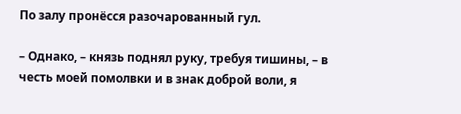По залу пронёсся разочарованный гул.

– Однако, – князь поднял руку, требуя тишины, – в честь моей помолвки и в знак доброй воли, я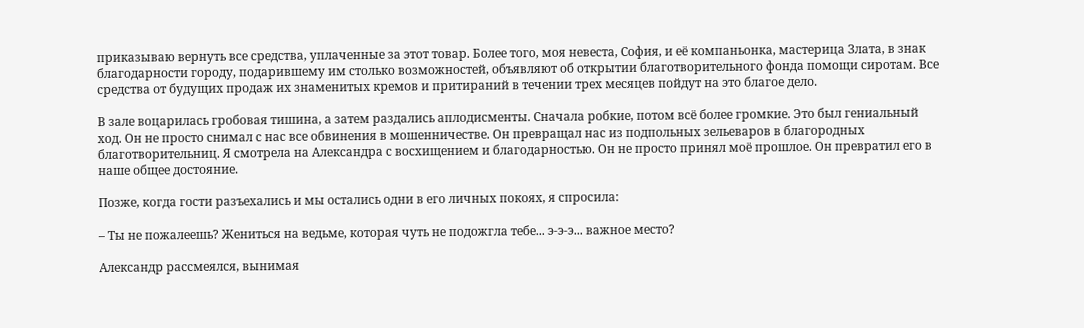приказываю вернуть все средства, уплаченные за этот товар. Более того, моя невеста, София, и её компаньонка, мастерица Злата, в знак благодарности городу, подарившему им столько возможностей, объявляют об открытии благотворительного фонда помощи сиротам. Все средства от будущих продаж их знаменитых кремов и притираний в течении трех месяцев пойдут на это благое дело.

В зале воцарилась гробовая тишина, а затем раздались аплодисменты. Сначала робкие, потом всё более громкие. Это был гениальный ход. Он не просто снимал с нас все обвинения в мошенничестве. Он превращал нас из подпольных зельеваров в благородных благотворительниц. Я смотрела на Александра с восхищением и благодарностью. Он не просто принял моё прошлое. Он превратил его в наше общее достояние.

Позже, когда гости разъехались и мы остались одни в его личных покоях, я спросила:

– Ты не пожалеешь? Жениться на ведьме, которая чуть не подожгла тебе... э-э-э... важное место?

Александр рассмеялся, вынимая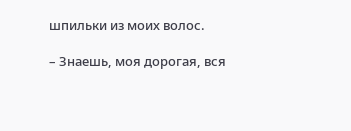шпильки из моих волос.

– Знаешь, моя дорогая, вся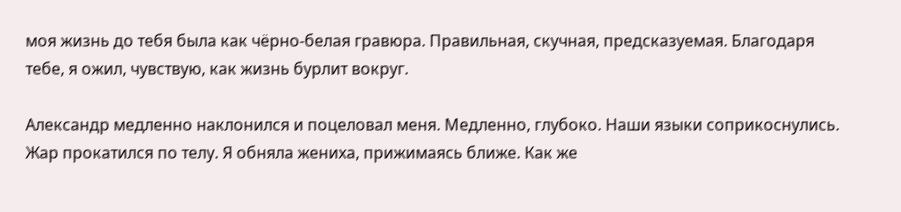моя жизнь до тебя была как чёрно-белая гравюра. Правильная, скучная, предсказуемая. Благодаря тебе, я ожил, чувствую, как жизнь бурлит вокруг.

Александр медленно наклонился и поцеловал меня. Медленно, глубоко. Наши языки соприкоснулись. Жар прокатился по телу. Я обняла жениха, прижимаясь ближе. Как же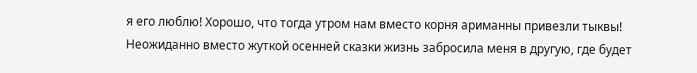я его люблю! Хорошо, что тогда утром нам вместо корня ариманны привезли тыквы! Неожиданно вместо жуткой осенней сказки жизнь забросила меня в другую, где будет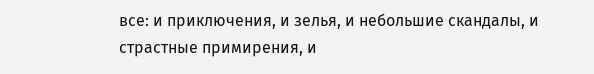все: и приключения, и зелья, и небольшие скандалы, и страстные примирения, и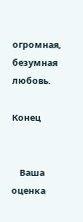огромная, безумная любовь.

Конец


    Ваша оценка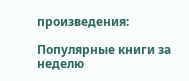произведения:

Популярные книги за неделю